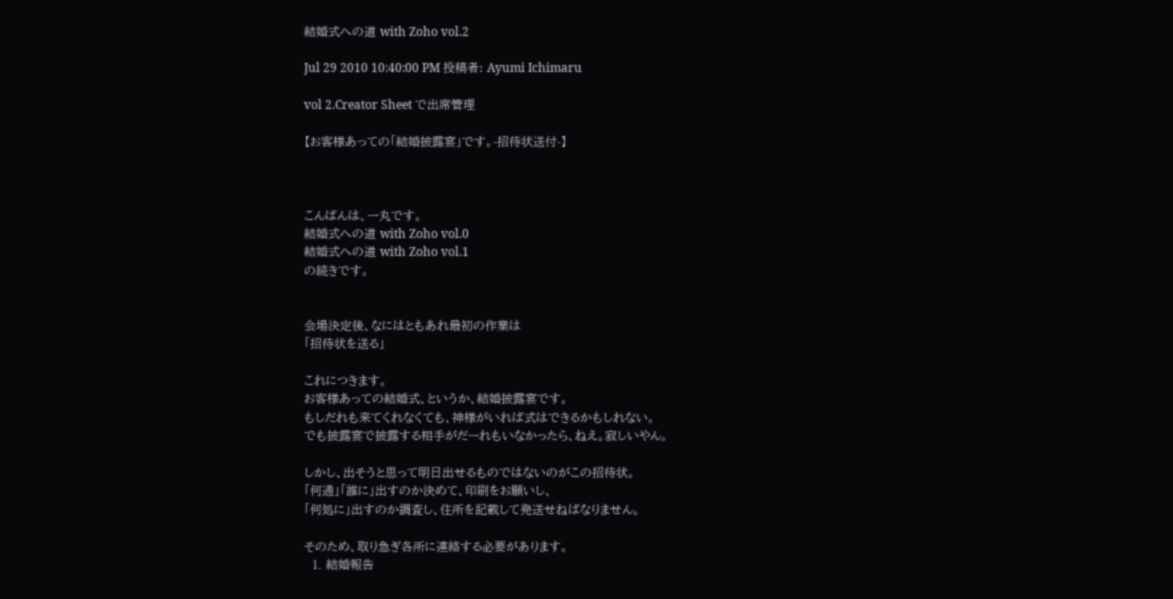結婚式への道 with Zoho vol.2

Jul 29 2010 10:40:00 PM 投稿者: Ayumi Ichimaru

vol 2.Creator Sheet で出席管理

【お客様あっての「結婚披露宴」です。-招待状送付-】



こんばんは、一丸です。
結婚式への道 with Zoho vol.0
結婚式への道 with Zoho vol.1
の続きです。


会場決定後、なにはともあれ最初の作業は
「招待状を送る」

これにつきます。
お客様あっての結婚式、というか、結婚披露宴です。
もしだれも来てくれなくても、神様がいれば式はできるかもしれない。
でも披露宴で披露する相手がだーれもいなかったら、ねえ。寂しいやん。

しかし、出そうと思って明日出せるものではないのがこの招待状。
「何通」「誰に」出すのか決めて、印刷をお願いし、
「何処に」出すのか調査し、住所を記載して発送せねばなりません。

そのため、取り急ぎ各所に連絡する必要があります。
  1. 結婚報告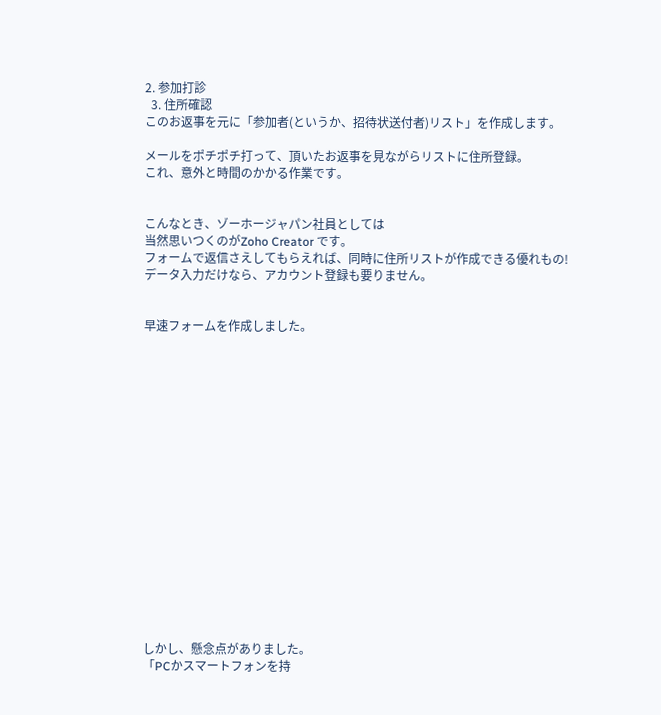2. 参加打診
  3. 住所確認
このお返事を元に「参加者(というか、招待状送付者)リスト」を作成します。

メールをポチポチ打って、頂いたお返事を見ながらリストに住所登録。
これ、意外と時間のかかる作業です。


こんなとき、ゾーホージャパン社員としては
当然思いつくのがZoho Creator です。
フォームで返信さえしてもらえれば、同時に住所リストが作成できる優れもの!
データ入力だけなら、アカウント登録も要りません。


早速フォームを作成しました。


















しかし、懸念点がありました。
「PCかスマートフォンを持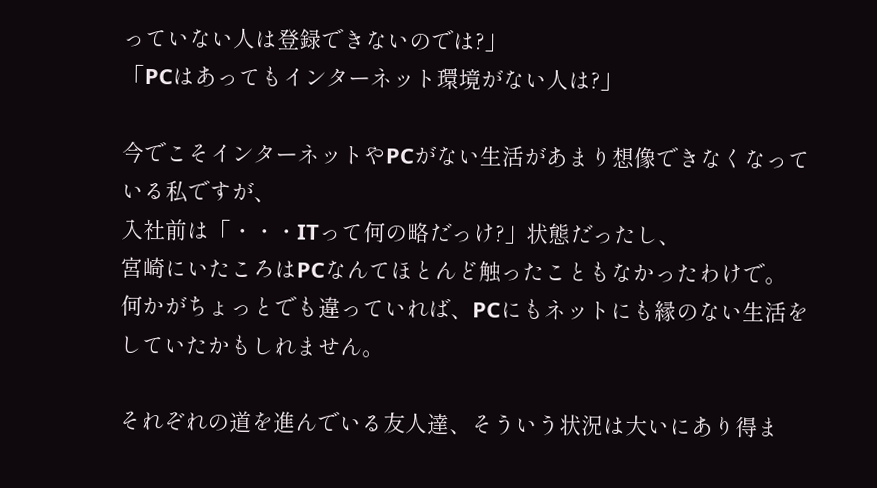っていない人は登録できないのでは?」
「PCはあってもインターネット環境がない人は?」

今でこそインターネットやPCがない生活があまり想像できなくなっている私ですが、
入社前は「・・・ITって何の略だっけ?」状態だったし、
宮崎にいたころはPCなんてほとんど触ったこともなかったわけで。
何かがちょっとでも違っていれば、PCにもネットにも縁のない生活をしていたかもしれません。

それぞれの道を進んでいる友人達、そういう状況は大いにあり得ま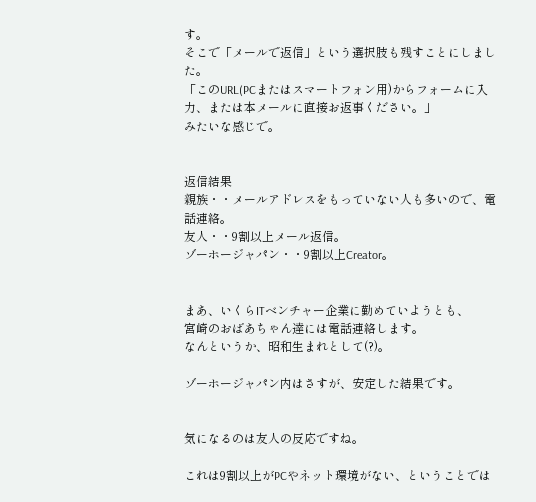す。
そこで「メールで返信」という選択肢も残すことにしました。
「このURL(PCまたはスマートフォン用)からフォームに入力、または本メールに直接お返事ください。」
みたいな感じで。


返信結果
親族・・メールアドレスをもっていない人も多いので、電話連絡。
友人・・9割以上メール返信。
ゾーホージャパン・・9割以上Creator。


まあ、いくらITベンチャー企業に勤めていようとも、
宮崎のおばあちゃん達には電話連絡します。
なんというか、昭和生まれとして(?)。

ゾーホージャパン内はさすが、安定した結果です。


気になるのは友人の反応ですね。

これは9割以上がPCやネット環境がない、ということでは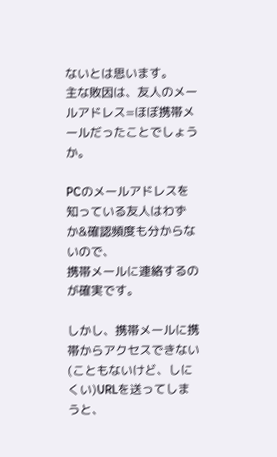ないとは思います。
主な敗因は、友人のメールアドレス=ほぼ携帯メールだったことでしょうか。

PCのメールアドレスを知っている友人はわずか&確認頻度も分からないので、
携帯メールに連絡するのが確実です。

しかし、携帯メールに携帯からアクセスできない(こともないけど、しにくい)URLを送ってしまうと、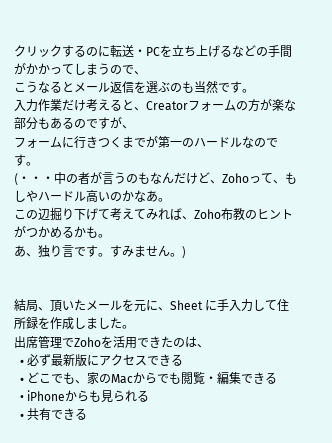クリックするのに転送・PCを立ち上げるなどの手間がかかってしまうので、
こうなるとメール返信を選ぶのも当然です。
入力作業だけ考えると、Creatorフォームの方が楽な部分もあるのですが、
フォームに行きつくまでが第一のハードルなのです。
(・・・中の者が言うのもなんだけど、Zohoって、もしやハードル高いのかなあ。
この辺掘り下げて考えてみれば、Zoho布教のヒントがつかめるかも。
あ、独り言です。すみません。)


結局、頂いたメールを元に、Sheet に手入力して住所録を作成しました。
出席管理でZohoを活用できたのは、
  • 必ず最新版にアクセスできる
  • どこでも、家のMacからでも閲覧・編集できる
  • iPhoneからも見られる
  • 共有できる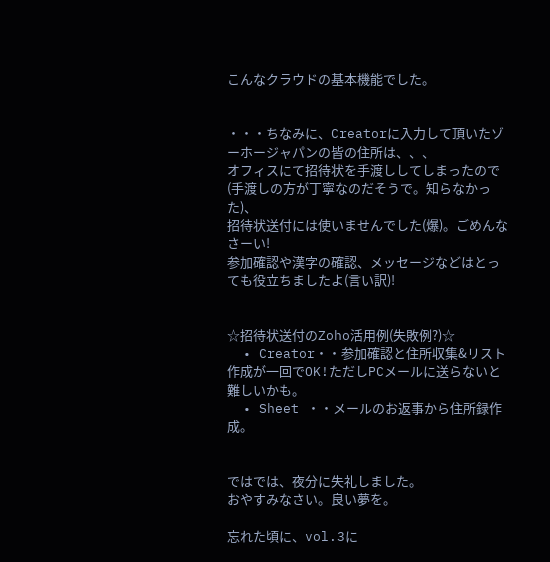こんなクラウドの基本機能でした。


・・・ちなみに、Creatorに入力して頂いたゾーホージャパンの皆の住所は、、、
オフィスにて招待状を手渡ししてしまったので(手渡しの方が丁寧なのだそうで。知らなかった)、
招待状送付には使いませんでした(爆)。ごめんなさーい!
参加確認や漢字の確認、メッセージなどはとっても役立ちましたよ(言い訳)!


☆招待状送付のZoho活用例(失敗例?)☆
  • Creator・・参加確認と住所収集&リスト作成が一回でOK!ただしPCメールに送らないと難しいかも。
  • Sheet ・・メールのお返事から住所録作成。


ではでは、夜分に失礼しました。
おやすみなさい。良い夢を。

忘れた頃に、vol.3に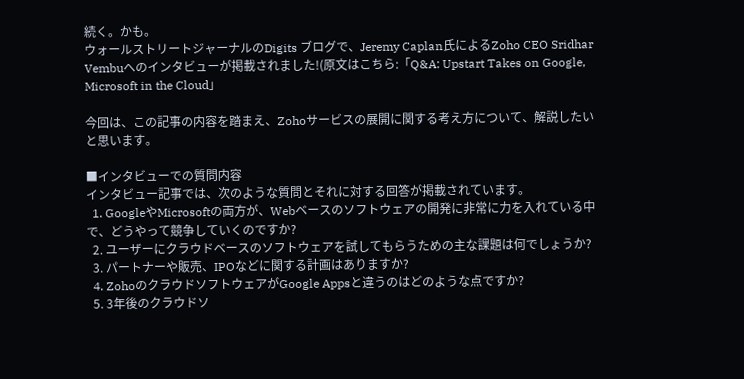続く。かも。
ウォールストリートジャーナルのDigits ブログで、Jeremy Caplan氏によるZoho CEO Sridhar Vembuへのインタビューが掲載されました!(原文はこちら:「Q&A: Upstart Takes on Google, Microsoft in the Cloud」

今回は、この記事の内容を踏まえ、Zohoサービスの展開に関する考え方について、解説したいと思います。

■インタビューでの質問内容
インタビュー記事では、次のような質問とそれに対する回答が掲載されています。
  1. GoogleやMicrosoftの両方が、Webベースのソフトウェアの開発に非常に力を入れている中で、どうやって競争していくのですか?
  2. ユーザーにクラウドベースのソフトウェアを試してもらうための主な課題は何でしょうか?
  3. パートナーや販売、IPOなどに関する計画はありますか?
  4. ZohoのクラウドソフトウェアがGoogle Appsと違うのはどのような点ですか?
  5. 3年後のクラウドソ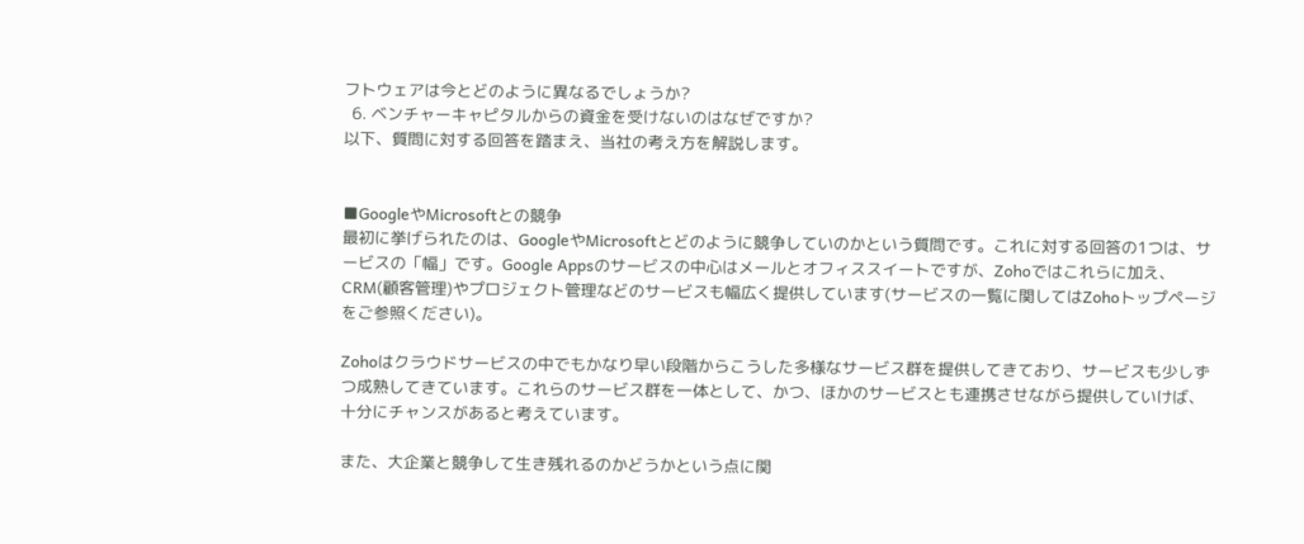フトウェアは今とどのように異なるでしょうか?
  6. ベンチャーキャピタルからの資金を受けないのはなぜですか?
以下、質問に対する回答を踏まえ、当社の考え方を解説します。


■GoogleやMicrosoftとの競争
最初に挙げられたのは、GoogleやMicrosoftとどのように競争していのかという質問です。これに対する回答の1つは、サービスの「幅」です。Google Appsのサービスの中心はメールとオフィススイートですが、Zohoではこれらに加え、CRM(顧客管理)やプロジェクト管理などのサービスも幅広く提供しています(サービスの一覧に関してはZohoトップページ をご参照ください)。

Zohoはクラウドサービスの中でもかなり早い段階からこうした多様なサービス群を提供してきており、サービスも少しずつ成熟してきています。これらのサービス群を一体として、かつ、ほかのサービスとも連携させながら提供していけば、十分にチャンスがあると考えています。

また、大企業と競争して生き残れるのかどうかという点に関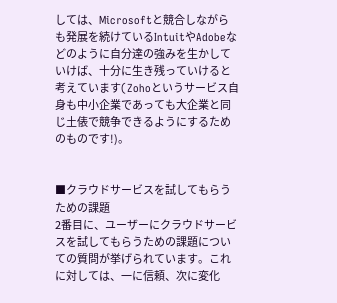しては、Microsoftと競合しながらも発展を続けているIntuitやAdobeなどのように自分達の強みを生かしていけば、十分に生き残っていけると考えています(Zohoというサービス自身も中小企業であっても大企業と同じ土俵で競争できるようにするためのものです!)。


■クラウドサービスを試してもらうための課題
2番目に、ユーザーにクラウドサービスを試してもらうための課題についての質問が挙げられています。これに対しては、一に信頼、次に変化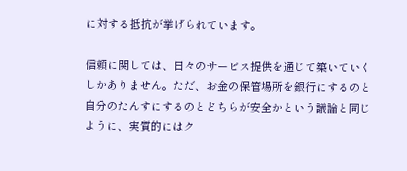に対する抵抗が挙げられています。

信頼に関しては、日々のサービス提供を通じて築いていくしかありません。ただ、お金の保管場所を銀行にするのと自分のたんすにするのとどちらが安全かという議論と同じように、実質的にはク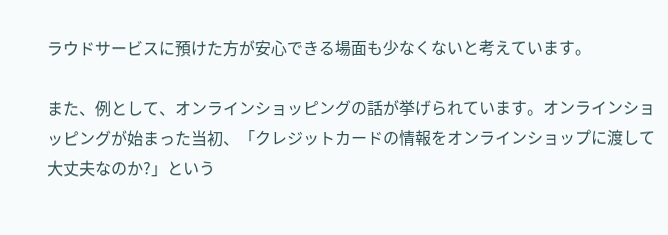ラウドサービスに預けた方が安心できる場面も少なくないと考えています。

また、例として、オンラインショッピングの話が挙げられています。オンラインショッピングが始まった当初、「クレジットカードの情報をオンラインショップに渡して大丈夫なのか?」という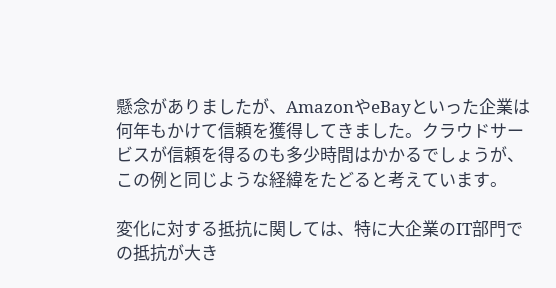懸念がありましたが、AmazonやeBayといった企業は何年もかけて信頼を獲得してきました。クラウドサービスが信頼を得るのも多少時間はかかるでしょうが、この例と同じような経緯をたどると考えています。

変化に対する抵抗に関しては、特に大企業のIT部門での抵抗が大き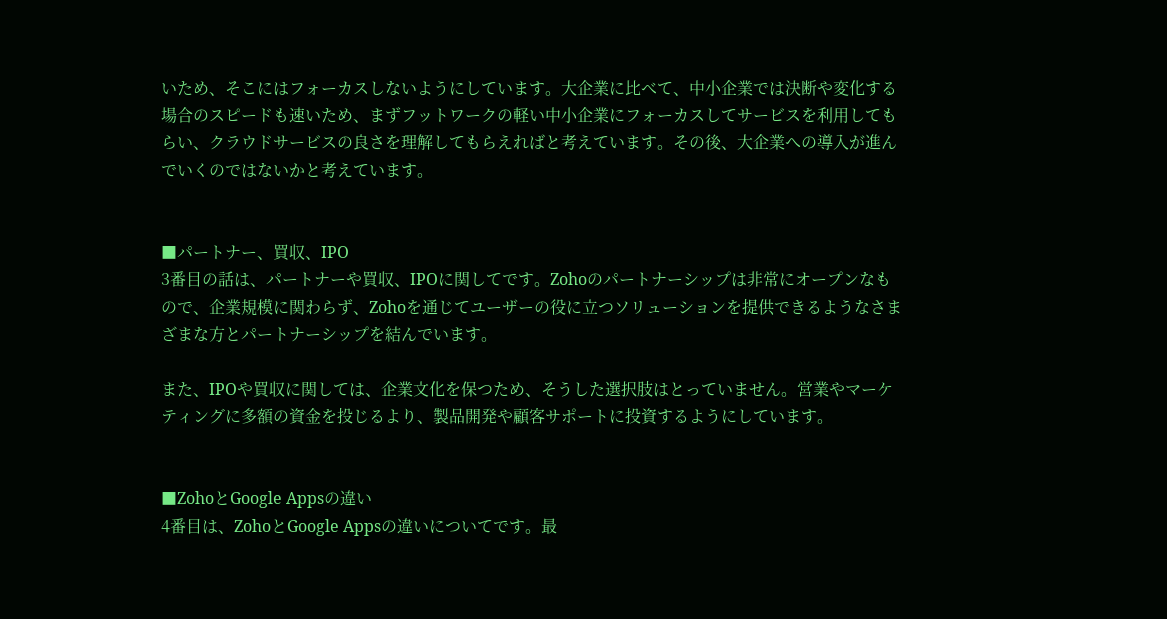いため、そこにはフォーカスしないようにしています。大企業に比べて、中小企業では決断や変化する場合のスピードも速いため、まずフットワークの軽い中小企業にフォーカスしてサービスを利用してもらい、クラウドサービスの良さを理解してもらえればと考えています。その後、大企業への導入が進んでいくのではないかと考えています。


■パートナー、買収、IPO
3番目の話は、パートナーや買収、IPOに関してです。Zohoのパートナーシップは非常にオープンなもので、企業規模に関わらず、Zohoを通じてユーザーの役に立つソリューションを提供できるようなさまざまな方とパートナーシップを結んでいます。

また、IPOや買収に関しては、企業文化を保つため、そうした選択肢はとっていません。営業やマーケティングに多額の資金を投じるより、製品開発や顧客サポートに投資するようにしています。


■ZohoとGoogle Appsの違い
4番目は、ZohoとGoogle Appsの違いについてです。最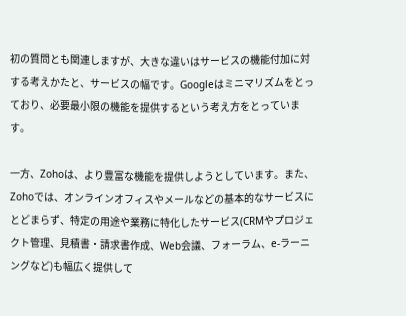初の質問とも関連しますが、大きな違いはサービスの機能付加に対する考えかたと、サービスの幅です。Googleはミニマリズムをとっており、必要最小限の機能を提供するという考え方をとっています。

一方、Zohoは、より豊富な機能を提供しようとしています。また、Zohoでは、オンラインオフィスやメールなどの基本的なサービスにとどまらず、特定の用途や業務に特化したサービス(CRMやプロジェクト管理、見積書・請求書作成、Web会議、フォーラム、e-ラーニングなど)も幅広く提供して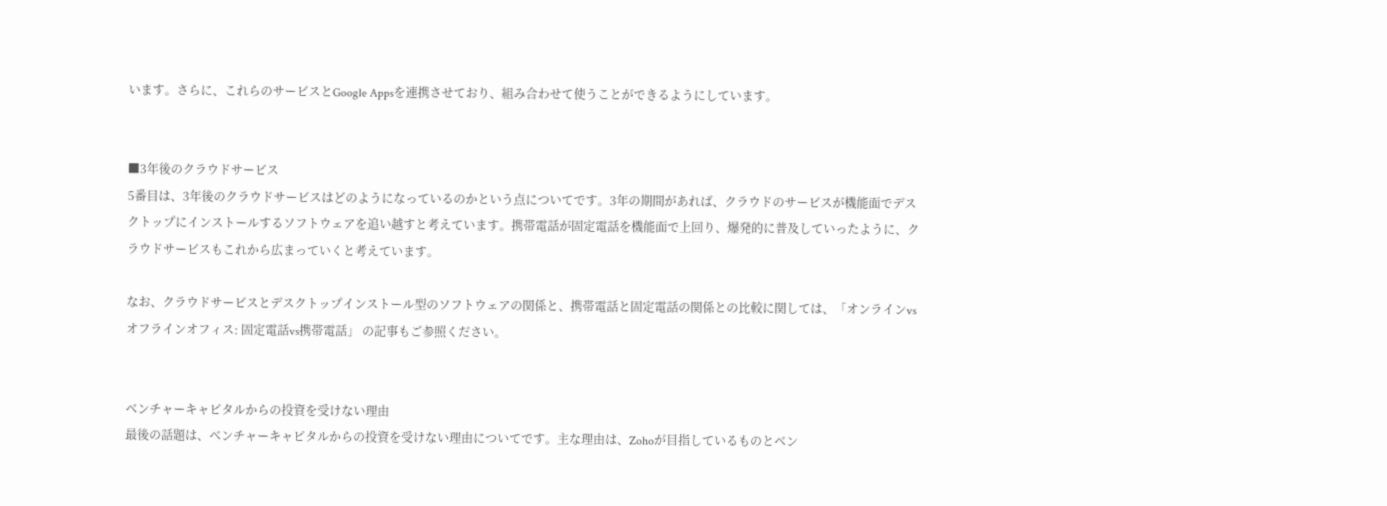います。さらに、これらのサービスとGoogle Appsを連携させており、組み合わせて使うことができるようにしています。


■3年後のクラウドサービス
5番目は、3年後のクラウドサービスはどのようになっているのかという点についてです。3年の期間があれば、クラウドのサービスが機能面でデスクトップにインストールするソフトウェアを追い越すと考えています。携帯電話が固定電話を機能面で上回り、爆発的に普及していったように、クラウドサービスもこれから広まっていくと考えています。

なお、クラウドサービスとデスクトップインストール型のソフトウェアの関係と、携帯電話と固定電話の関係との比較に関しては、「オンラインvsオフラインオフィス: 固定電話vs携帯電話」 の記事もご参照ください。


ベンチャーキャピタルからの投資を受けない理由
最後の話題は、ベンチャーキャピタルからの投資を受けない理由についてです。主な理由は、Zohoが目指しているものとベン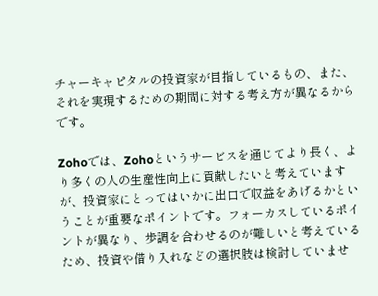チャーキャピタルの投資家が目指しているもの、また、それを実現するための期間に対する考え方が異なるからです。

Zohoでは、Zohoというサービスを通じてより長く、より多くの人の生産性向上に貢献したいと考えていますが、投資家にとってはいかに出口で収益をあげるかということが重要なポイントです。フォーカスしているポイントが異なり、歩調を合わせるのが難しいと考えているため、投資や借り入れなどの選択肢は検討していませ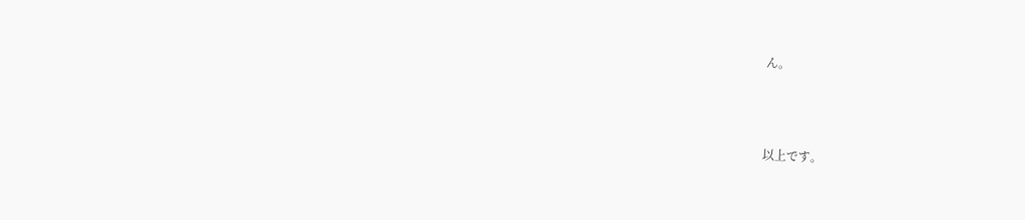ん。



以上です。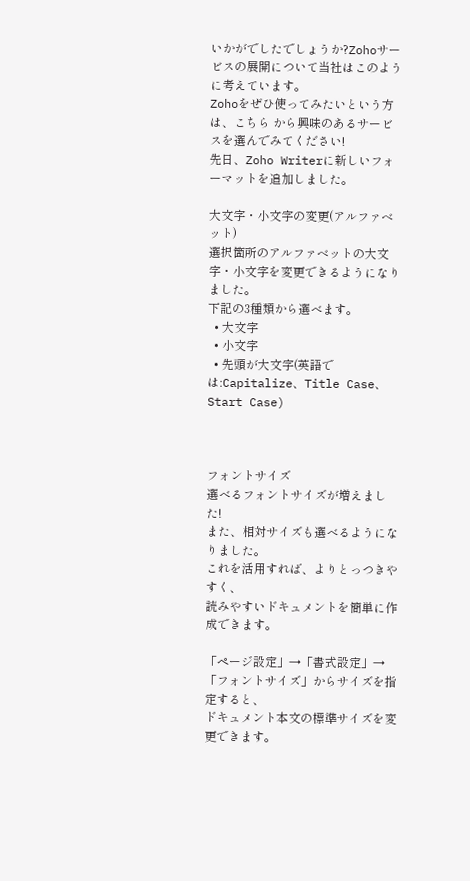いかがでしたでしょうか?Zohoサービスの展開について当社はこのように考えています。
Zohoをぜひ使ってみたいという方は、こちら から興味のあるサービスを選んでみてください!
先日、Zoho Writerに新しいフォーマットを追加しました。

大文字・小文字の変更(アルファベット)
選択箇所のアルファベットの大文字・小文字を変更できるようになりました。
下記の3種類から選べます。
  • 大文字
  • 小文字
  • 先頭が大文字(英語では:Capitalize、Title Case、Start Case)



フォントサイズ
選べるフォントサイズが増えました!
また、相対サイズも選べるようになりました。
これを活用すれば、よりとっつきやすく、
読みやすいドキュメントを簡単に作成できます。

「ページ設定」→「書式設定」→「フォントサイズ」からサイズを指定すると、
ドキュメント本文の標準サイズを変更できます。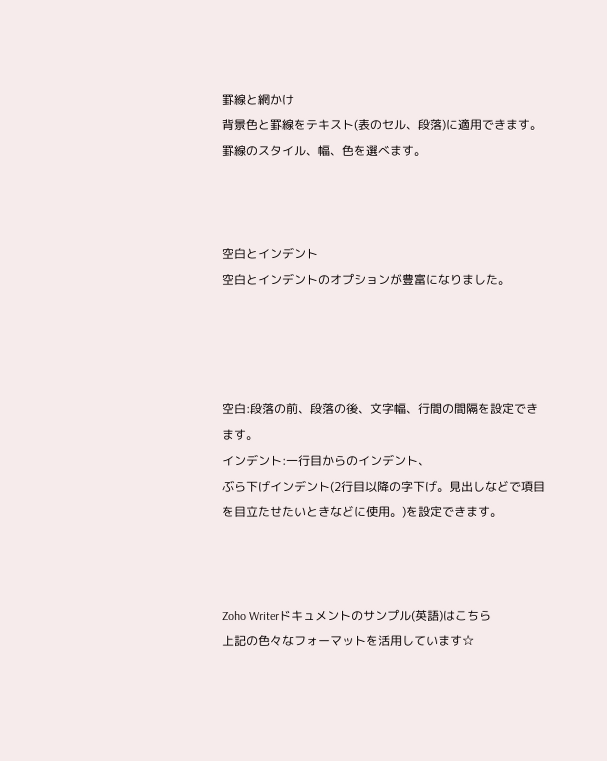罫線と網かけ
背景色と罫線をテキスト(表のセル、段落)に適用できます。
罫線のスタイル、幅、色を選べます。



空白とインデント
空白とインデントのオプションが豊富になりました。




空白:段落の前、段落の後、文字幅、行間の間隔を設定できます。
インデント:一行目からのインデント、
ぶら下げインデント(2行目以降の字下げ。見出しなどで項目を目立たせたいときなどに使用。)を設定できます。



Zoho Writerドキュメントのサンプル(英語)はこちら
上記の色々なフォーマットを活用しています☆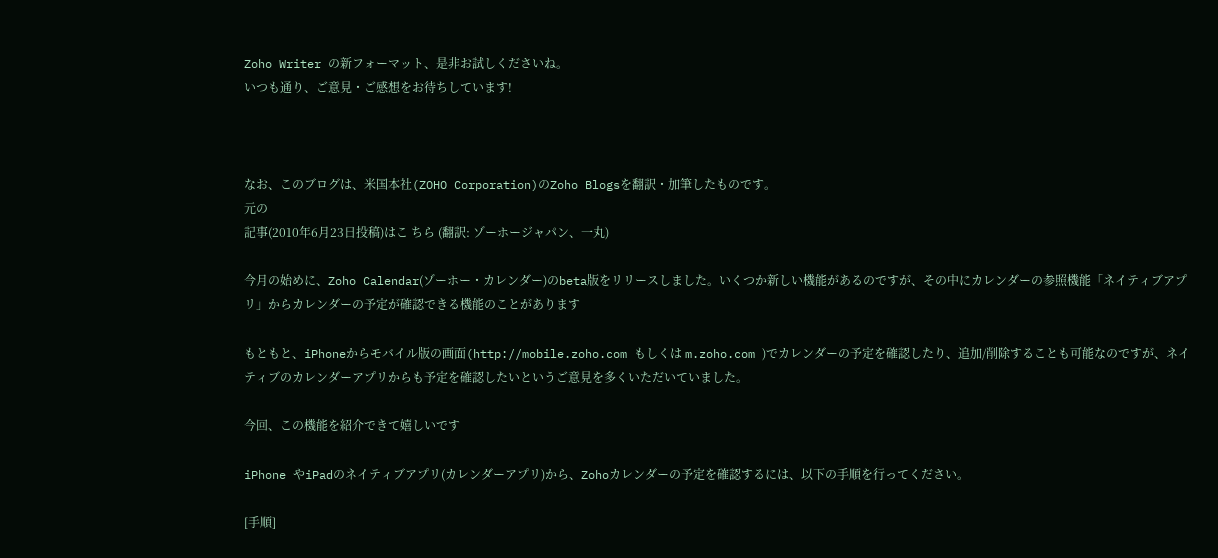Zoho Writer の新フォーマット、是非お試しくださいね。
いつも通り、ご意見・ご感想をお待ちしています!



なお、このブログは、米国本社(ZOHO Corporation)のZoho Blogsを翻訳・加筆したものです。
元の
記事(2010年6月23日投稿)はこ ちら (翻訳: ゾーホージャパン、一丸)

今月の始めに、Zoho Calendar(ゾーホー・カレンダー)のbeta版をリリースしました。いくつか新しい機能があるのですが、その中にカレンダーの参照機能「ネイティブアプリ」からカレンダーの予定が確認できる機能のことがあります

もともと、iPhoneからモバイル版の画面(http://mobile.zoho.com もしくは m.zoho.com )でカレンダーの予定を確認したり、追加/削除することも可能なのですが、ネイティブのカレンダーアプリからも予定を確認したいというご意見を多くいただいていました。

今回、この機能を紹介できて嬉しいです

iPhone やiPadのネイティブアプリ(カレンダーアプリ)から、Zohoカレンダーの予定を確認するには、以下の手順を行ってください。

[手順]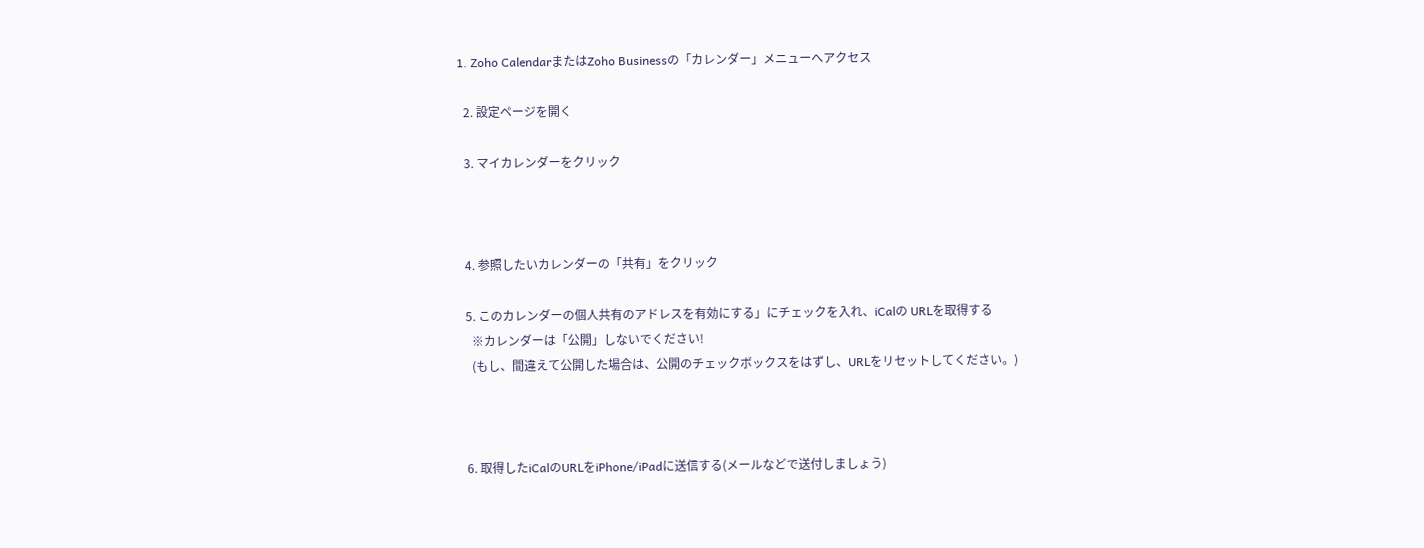1. Zoho CalendarまたはZoho Businessの「カレンダー」メニューへアクセス

  2. 設定ページを開く

  3. マイカレンダーをクリック



  4. 参照したいカレンダーの「共有」をクリック

  5. このカレンダーの個人共有のアドレスを有効にする」にチェックを入れ、iCalの URLを取得する
    ※カレンダーは「公開」しないでください!
    (もし、間違えて公開した場合は、公開のチェックボックスをはずし、URLをリセットしてください。)



  6. 取得したiCalのURLをiPhone/iPadに送信する(メールなどで送付しましょう)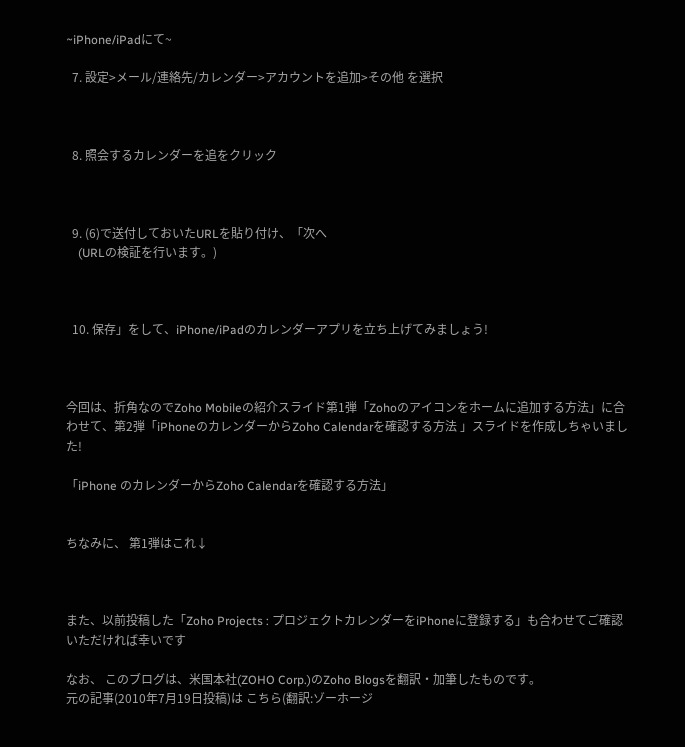~iPhone/iPadにて~

  7. 設定>メール/連絡先/カレンダー>アカウントを追加>その他 を選択



  8. 照会するカレンダーを追をクリック



  9. (6)で送付しておいたURLを貼り付け、「次へ
    (URLの検証を行います。)



  10. 保存」をして、iPhone/iPadのカレンダーアプリを立ち上げてみましょう!



今回は、折角なのでZoho Mobileの紹介スライド第1弾「Zohoのアイコンをホームに追加する方法」に合わせて、第2弾「iPhoneのカレンダーからZoho Calendarを確認する方法 」スライドを作成しちゃいました!

「iPhone のカレンダーからZoho Calendarを確認する方法」


ちなみに、 第1弾はこれ↓



また、以前投稿した「Zoho Projects : プロジェクトカレンダーをiPhoneに登録する」も合わせてご確認いただければ幸いです

なお、 このブログは、米国本社(ZOHO Corp.)のZoho Blogsを翻訳・加筆したものです。
元の記事(2010年7月19日投稿)は こちら(翻訳:ゾーホージ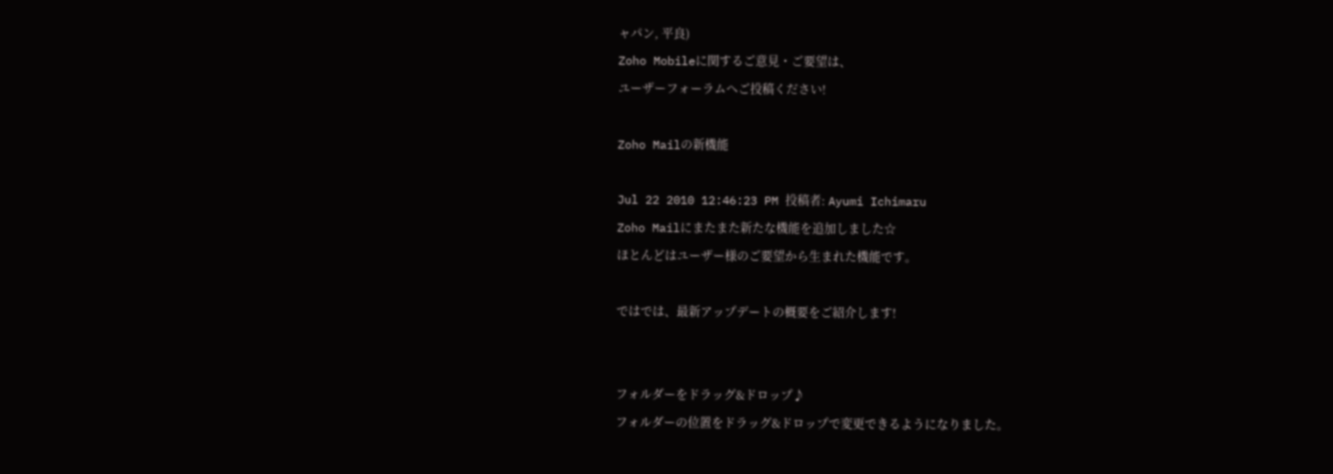ャパン, 平良)
Zoho Mobileに関するご意見・ご要望は、
ユーザーフォーラムへご投稿ください!

Zoho Mailの新機能

Jul 22 2010 12:46:23 PM 投稿者: Ayumi Ichimaru
Zoho Mailにまたまた新たな機能を追加しました☆
ほとんどはユーザー様のご要望から生まれた機能です。

ではでは、最新アップデートの概要をご紹介します!


フォルダーをドラッグ&ドロップ♪
フォルダーの位置をドラッグ&ドロップで変更できるようになりました。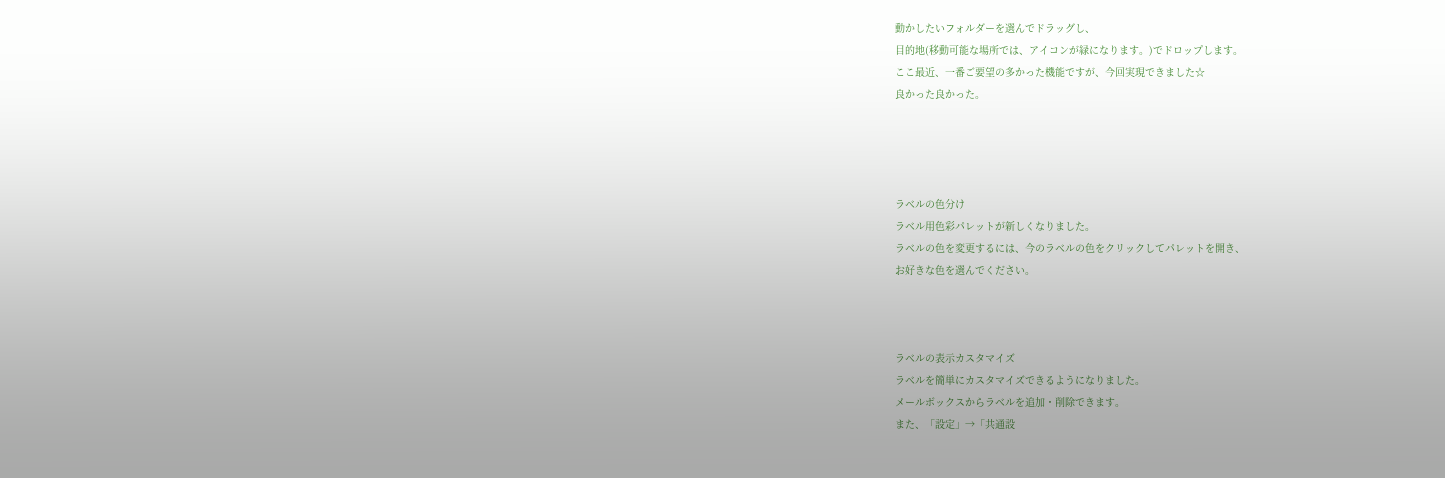動かしたいフォルダーを選んでドラッグし、
目的地(移動可能な場所では、アイコンが緑になります。)でドロップします。
ここ最近、一番ご要望の多かった機能ですが、今回実現できました☆
良かった良かった。




ラベルの色分け
ラベル用色彩パレットが新しくなりました。
ラベルの色を変更するには、今のラベルの色をクリックしてパレットを開き、
お好きな色を選んでください。



ラベルの表示カスタマイズ
ラベルを簡単にカスタマイズできるようになりました。
メールボックスからラベルを追加・削除できます。
また、「設定」→「共通設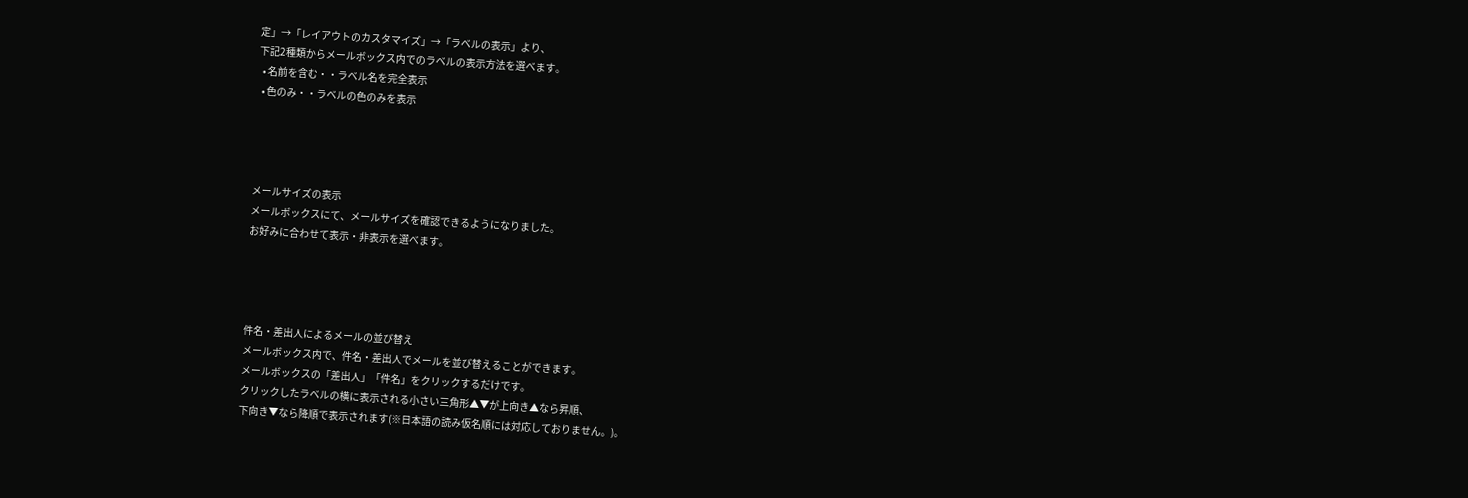定」→「レイアウトのカスタマイズ」→「ラベルの表示」より、
下記2種類からメールボックス内でのラベルの表示方法を選べます。
  • 名前を含む・・ラベル名を完全表示
  • 色のみ・・ラベルの色のみを表示




メールサイズの表示
メールボックスにて、メールサイズを確認できるようになりました。
お好みに合わせて表示・非表示を選べます。




件名・差出人によるメールの並び替え
メールボックス内で、件名・差出人でメールを並び替えることができます。
メールボックスの「差出人」「件名」をクリックするだけです。
クリックしたラベルの横に表示される小さい三角形▲▼が上向き▲なら昇順、
下向き▼なら降順で表示されます(※日本語の読み仮名順には対応しておりません。)。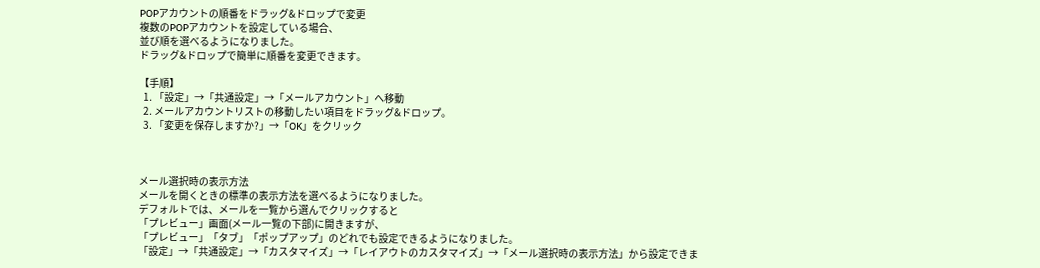POPアカウントの順番をドラッグ&ドロップで変更
複数のPOPアカウントを設定している場合、
並び順を選べるようになりました。
ドラッグ&ドロップで簡単に順番を変更できます。

【手順】
  1. 「設定」→「共通設定」→「メールアカウント」へ移動
  2. メールアカウントリストの移動したい項目をドラッグ&ドロップ。
  3. 「変更を保存しますか?」→「OK」をクリック



メール選択時の表示方法
メールを開くときの標準の表示方法を選べるようになりました。
デフォルトでは、メールを一覧から選んでクリックすると
「プレビュー」画面(メール一覧の下部)に開きますが、
「プレビュー」「タブ」「ポップアップ」のどれでも設定できるようになりました。
「設定」→「共通設定」→「カスタマイズ」→「レイアウトのカスタマイズ」→「メール選択時の表示方法」から設定できま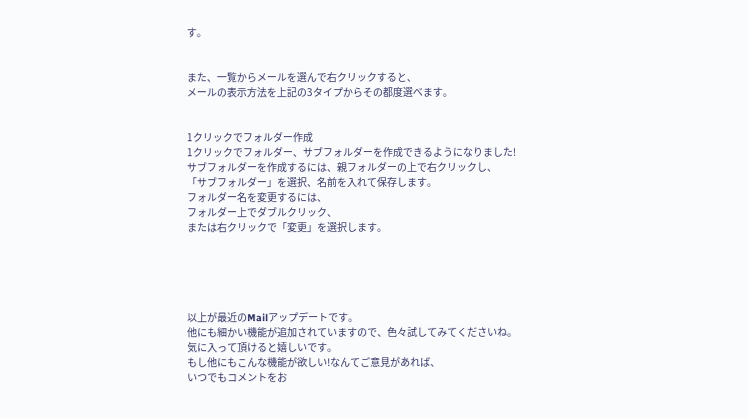す。


また、一覧からメールを選んで右クリックすると、
メールの表示方法を上記の3タイプからその都度選べます。


1クリックでフォルダー作成
1クリックでフォルダー、サブフォルダーを作成できるようになりました!
サブフォルダーを作成するには、親フォルダーの上で右クリックし、
「サブフォルダー」を選択、名前を入れて保存します。
フォルダー名を変更するには、
フォルダー上でダブルクリック、
または右クリックで「変更」を選択します。





以上が最近のMailアップデートです。
他にも細かい機能が追加されていますので、色々試してみてくださいね。
気に入って頂けると嬉しいです。
もし他にもこんな機能が欲しい!なんてご意見があれば、
いつでもコメントをお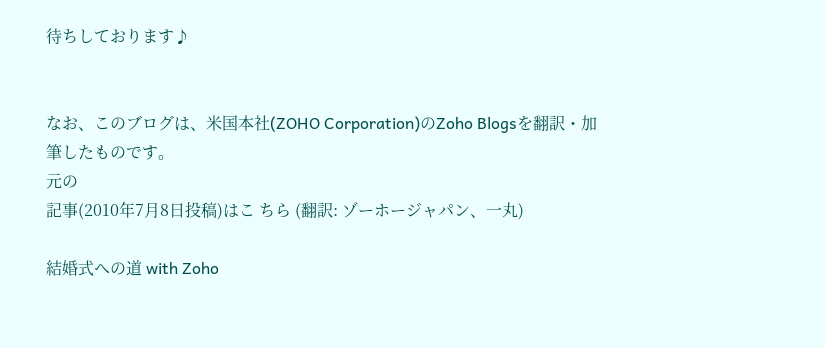待ちしております♪


なお、このブログは、米国本社(ZOHO Corporation)のZoho Blogsを翻訳・加筆したものです。
元の
記事(2010年7月8日投稿)はこ ちら (翻訳: ゾーホージャパン、一丸)

結婚式への道 with Zoho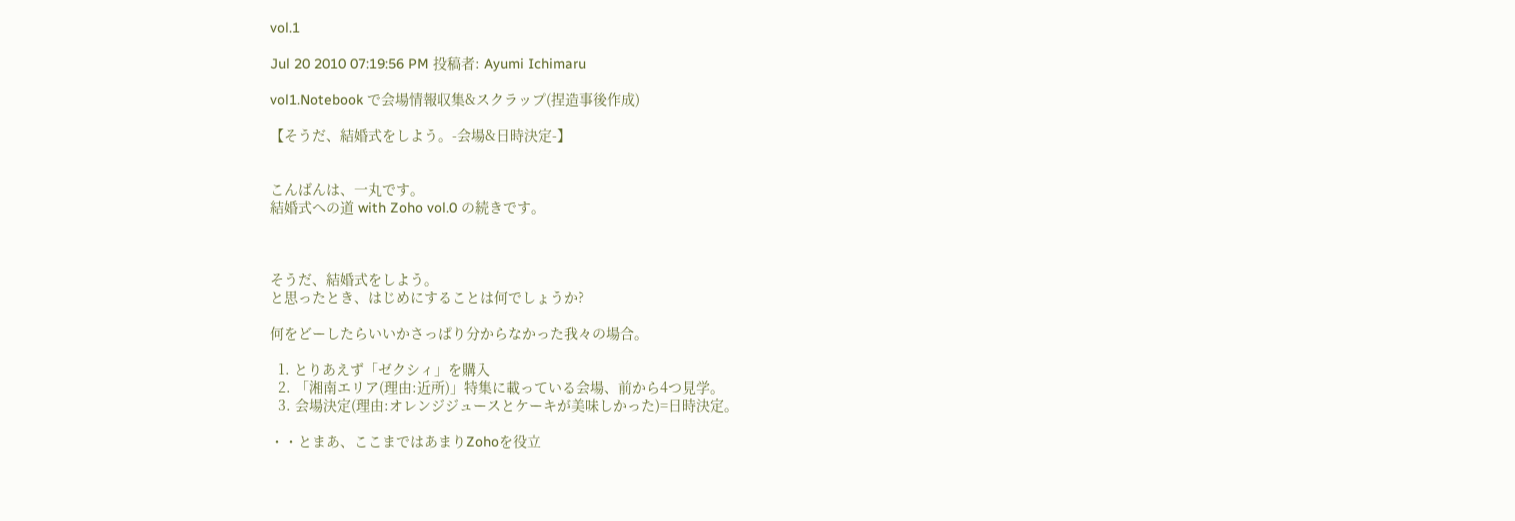vol.1

Jul 20 2010 07:19:56 PM 投稿者: Ayumi Ichimaru

vol1.Notebook で会場情報収集&スクラップ(捏造事後作成)

【そうだ、結婚式をしよう。-会場&日時決定-】


こんばんは、一丸です。
結婚式への道 with Zoho vol.0 の続きです。



そうだ、結婚式をしよう。
と思ったとき、はじめにすることは何でしょうか?

何をどーしたらいいかさっぱり分からなかった我々の場合。

  1. とりあえず「ゼクシィ」を購入
  2. 「湘南エリア(理由:近所)」特集に載っている会場、前から4つ見学。
  3. 会場決定(理由:オレンジジュースとケーキが美味しかった)=日時決定。

・・とまあ、ここまではあまりZohoを役立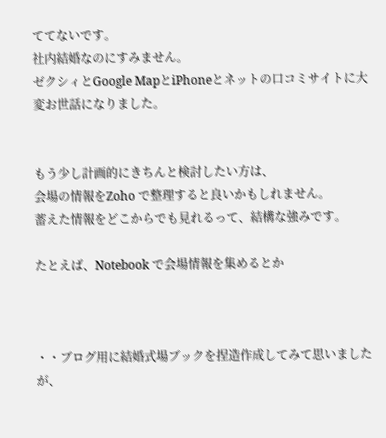ててないです。
社内結婚なのにすみません。
ゼクシィとGoogle MapとiPhoneとネットの口コミサイトに大変お世話になりました。


もう少し計画的にきちんと検討したい方は、
会場の情報をZoho で整理すると良いかもしれません。
蓄えた情報をどこからでも見れるって、結構な強みです。

たとえば、Notebook で会場情報を集めるとか



・・ブログ用に結婚式場ブックを捏造作成してみて思いましたが、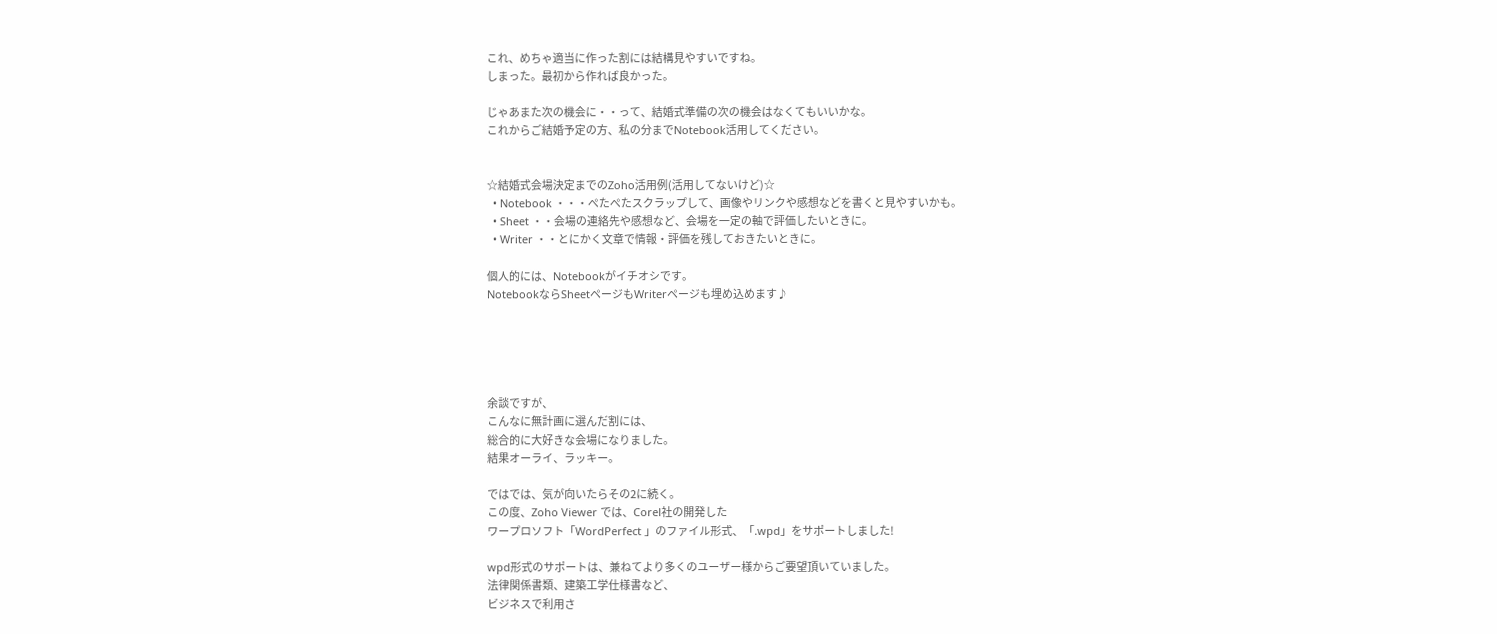これ、めちゃ適当に作った割には結構見やすいですね。
しまった。最初から作れば良かった。

じゃあまた次の機会に・・って、結婚式準備の次の機会はなくてもいいかな。
これからご結婚予定の方、私の分までNotebook活用してください。


☆結婚式会場決定までのZoho活用例(活用してないけど)☆
  • Notebook ・・・ぺたぺたスクラップして、画像やリンクや感想などを書くと見やすいかも。
  • Sheet ・・会場の連絡先や感想など、会場を一定の軸で評価したいときに。
  • Writer ・・とにかく文章で情報・評価を残しておきたいときに。

個人的には、Notebookがイチオシです。
NotebookならSheetページもWriterページも埋め込めます♪





余談ですが、
こんなに無計画に選んだ割には、
総合的に大好きな会場になりました。
結果オーライ、ラッキー。

ではでは、気が向いたらその2に続く。
この度、Zoho Viewer では、Corel社の開発した
ワープロソフト「WordPerfect 」のファイル形式、「.wpd」をサポートしました!

wpd形式のサポートは、兼ねてより多くのユーザー様からご要望頂いていました。
法律関係書類、建築工学仕様書など、
ビジネスで利用さ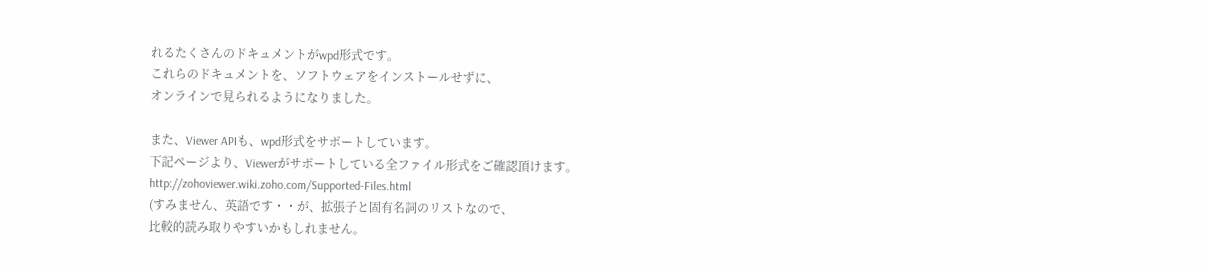れるたくさんのドキュメントがwpd形式です。
これらのドキュメントを、ソフトウェアをインストールせずに、
オンラインで見られるようになりました。

また、Viewer APIも、wpd形式をサポートしています。
下記ページより、Viewerがサポートしている全ファイル形式をご確認頂けます。
http://zohoviewer.wiki.zoho.com/Supported-Files.html
(すみません、英語です・・が、拡張子と固有名詞のリストなので、
比較的読み取りやすいかもしれません。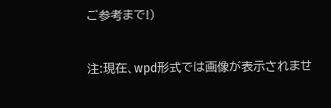ご参考まで!)

注:現在、wpd形式では画像が表示されませ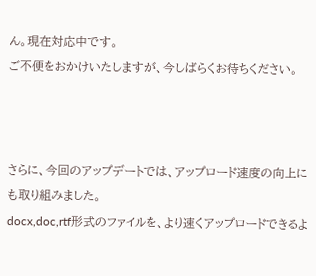ん。現在対応中です。
ご不便をおかけいたしますが、今しばらくお待ちください。



さらに、今回のアップデートでは、アップロード速度の向上にも取り組みました。
docx,doc,rtf形式のファイルを、より速くアップロードできるよ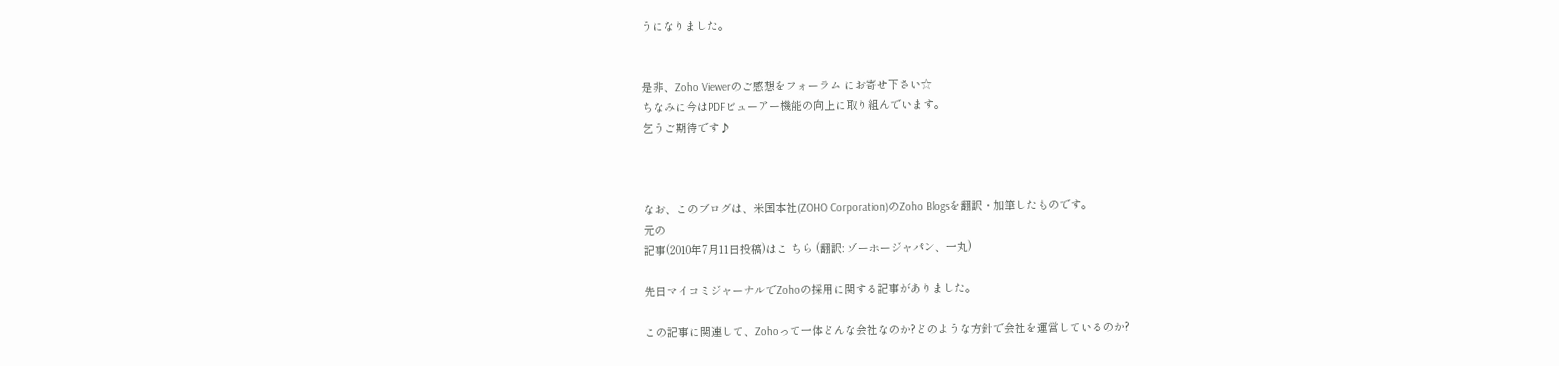うになりました。


是非、Zoho Viewerのご感想をフォーラム にお寄せ下さい☆
ちなみに今はPDFビューアー機能の向上に取り組んでいます。
乞うご期待です♪



なお、このブログは、米国本社(ZOHO Corporation)のZoho Blogsを翻訳・加筆したものです。
元の
記事(2010年7月11日投稿)はこ ちら (翻訳: ゾーホージャパン、一丸)

先日マイコミジャーナルでZohoの採用に関する記事がありました。

この記事に関連して、Zohoって一体どんな会社なのか?どのような方針で会社を運営しているのか?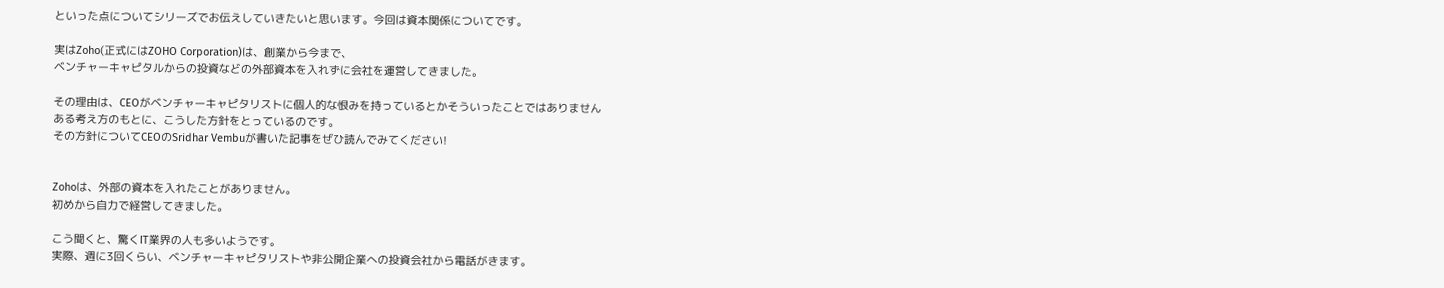といった点についてシリーズでお伝えしていきたいと思います。今回は資本関係についてです。

実はZoho(正式にはZOHO Corporation)は、創業から今まで、
ベンチャーキャピタルからの投資などの外部資本を入れずに会社を運営してきました。

その理由は、CEOがベンチャーキャピタリストに個人的な恨みを持っているとかそういったことではありません
ある考え方のもとに、こうした方針をとっているのです。
その方針についてCEOのSridhar Vembuが書いた記事をぜひ読んでみてください!


Zohoは、外部の資本を入れたことがありません。
初めから自力で経営してきました。

こう聞くと、驚くIT業界の人も多いようです。
実際、週に3回くらい、ベンチャーキャピタリストや非公開企業への投資会社から電話がきます。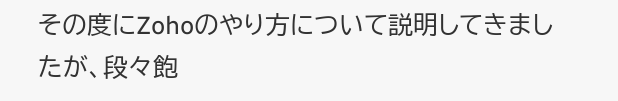その度にZohoのやり方について説明してきましたが、段々飽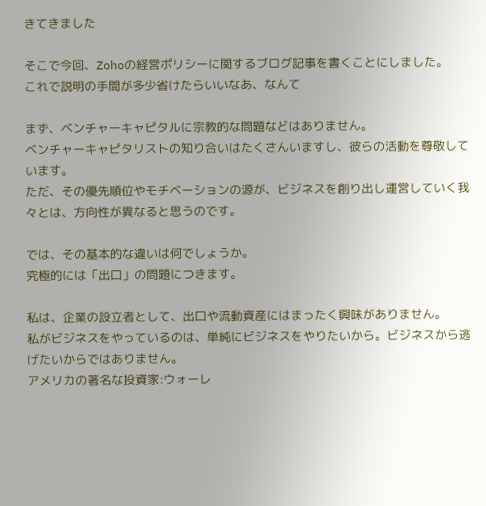きてきました

そこで今回、Zohoの経営ポリシーに関するブログ記事を書くことにしました。
これで説明の手間が多少省けたらいいなあ、なんて

まず、ベンチャーキャピタルに宗教的な問題などはありません。
ベンチャーキャピタリストの知り合いはたくさんいますし、彼らの活動を尊敬しています。
ただ、その優先順位やモチベーションの源が、ビジネスを創り出し運営していく我々とは、方向性が異なると思うのです。

では、その基本的な違いは何でしょうか。
究極的には「出口」の問題につきます。

私は、企業の設立者として、出口や流動資産にはまったく興味がありません。
私がビジネスをやっているのは、単純にビジネスをやりたいから。ビジネスから逃げたいからではありません。
アメリカの著名な投資家:ウォーレ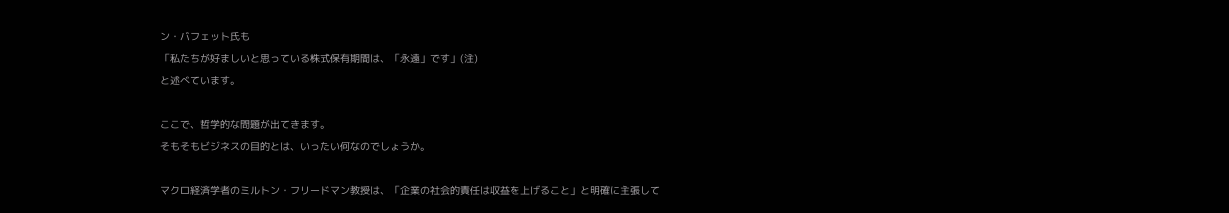ン・バフェット氏も
「私たちが好ましいと思っている株式保有期間は、「永遠」です」(注)
と述べています。

ここで、哲学的な問題が出てきます。
そもそもビジネスの目的とは、いったい何なのでしょうか。

マクロ経済学者のミルトン・フリードマン教授は、「企業の社会的責任は収益を上げること」と明確に主張して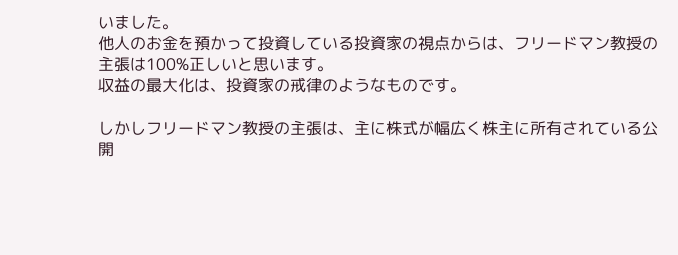いました。
他人のお金を預かって投資している投資家の視点からは、フリードマン教授の主張は100%正しいと思います。
収益の最大化は、投資家の戒律のようなものです。

しかしフリードマン教授の主張は、主に株式が幅広く株主に所有されている公開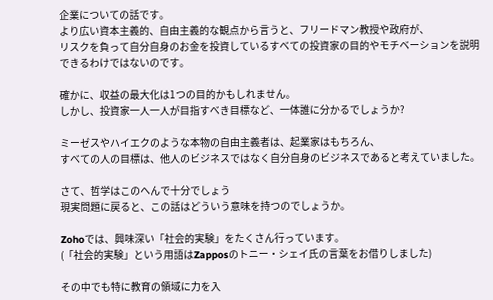企業についての話です。
より広い資本主義的、自由主義的な観点から言うと、フリードマン教授や政府が、
リスクを負って自分自身のお金を投資しているすべての投資家の目的やモチベーションを説明できるわけではないのです。

確かに、収益の最大化は1つの目的かもしれません。
しかし、投資家一人一人が目指すべき目標など、一体誰に分かるでしょうか?

ミーゼスやハイエクのような本物の自由主義者は、起業家はもちろん、
すべての人の目標は、他人のビジネスではなく自分自身のビジネスであると考えていました。

さて、哲学はこのへんで十分でしょう
現実問題に戻ると、この話はどういう意味を持つのでしょうか。

Zohoでは、興味深い「社会的実験」をたくさん行っています。
(「社会的実験」という用語はZapposのトニー・シェイ氏の言葉をお借りしました)

その中でも特に教育の領域に力を入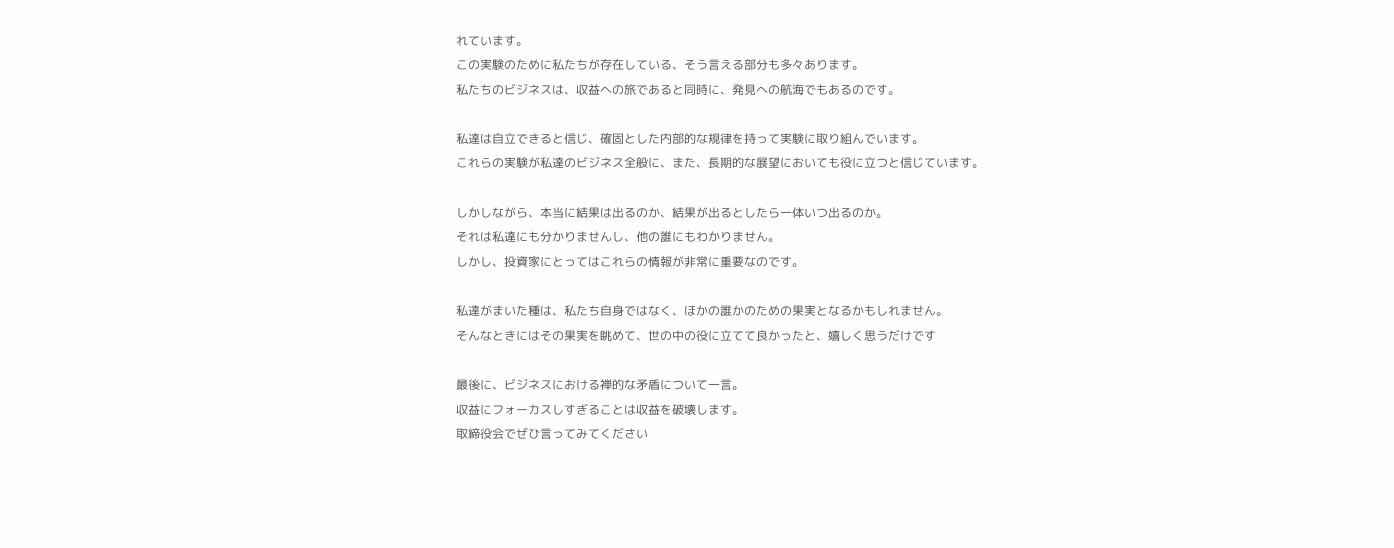れています。
この実験のために私たちが存在している、そう言える部分も多々あります。
私たちのビジネスは、収益への旅であると同時に、発見への航海でもあるのです。

私達は自立できると信じ、確固とした内部的な規律を持って実験に取り組んでいます。
これらの実験が私達のビジネス全般に、また、長期的な展望においても役に立つと信じています。

しかしながら、本当に結果は出るのか、結果が出るとしたら一体いつ出るのか。
それは私達にも分かりませんし、他の誰にもわかりません。
しかし、投資家にとってはこれらの情報が非常に重要なのです。

私達がまいた種は、私たち自身ではなく、ほかの誰かのための果実となるかもしれません。
そんなときにはその果実を眺めて、世の中の役に立てて良かったと、嬉しく思うだけです

最後に、ビジネスにおける禅的な矛盾について一言。
収益にフォーカスしすぎることは収益を破壊します。
取締役会でぜひ言ってみてください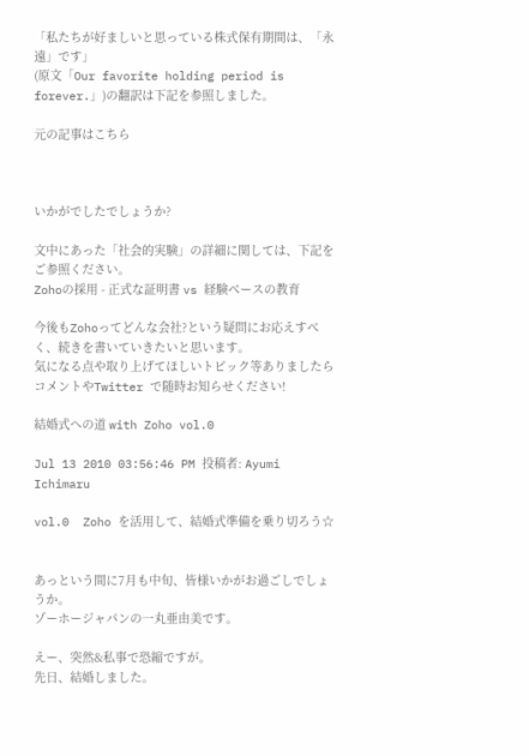「私たちが好ましいと思っている株式保有期間は、「永遠」です」
(原文「Our favorite holding period is forever.」)の翻訳は下記を参照しました。

元の記事はこちら



いかがでしたでしょうか?

文中にあった「社会的実験」の詳細に関しては、下記をご参照ください。
Zohoの採用 - 正式な証明書 vs 経験ベースの教育

今後もZohoってどんな会社?という疑問にお応えすべく、続きを書いていきたいと思います。
気になる点や取り上げてほしいトピック等ありましたらコメントやTwitter で随時お知らせください!

結婚式への道 with Zoho vol.0

Jul 13 2010 03:56:46 PM 投稿者: Ayumi Ichimaru

vol.0  Zoho を活用して、結婚式準備を乗り切ろう☆


あっという間に7月も中旬、皆様いかがお過ごしでしょうか。
ゾーホージャパンの一丸亜由美です。

えー、突然&私事で恐縮ですが。
先日、結婚しました。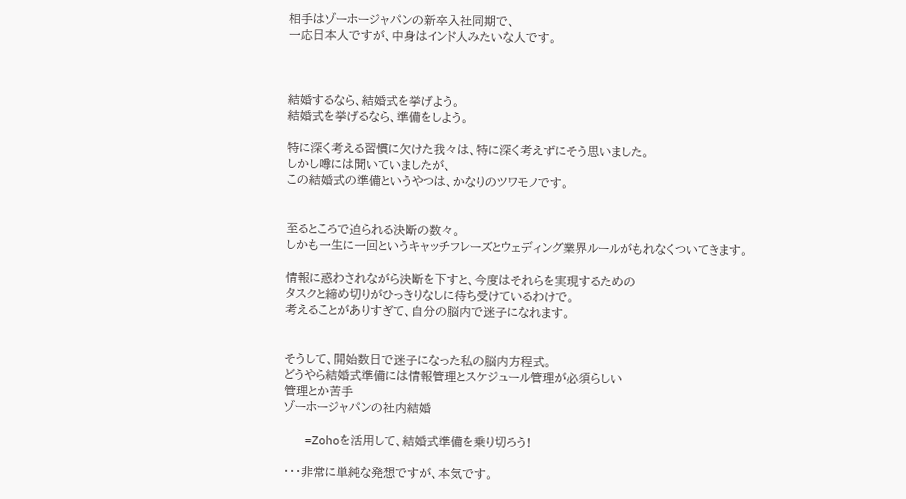相手はゾーホージャパンの新卒入社同期で、
一応日本人ですが、中身はインド人みたいな人です。



結婚するなら、結婚式を挙げよう。
結婚式を挙げるなら、準備をしよう。

特に深く考える習慣に欠けた我々は、特に深く考えずにそう思いました。
しかし噂には聞いていましたが、
この結婚式の準備というやつは、かなりのツワモノです。


至るところで迫られる決断の数々。
しかも一生に一回というキャッチフレーズとウェディング業界ルールがもれなくついてきます。

情報に惑わされながら決断を下すと、今度はそれらを実現するための
タスクと締め切りがひっきりなしに待ち受けているわけで。
考えることがありすぎて、自分の脳内で迷子になれます。


そうして、開始数日で迷子になった私の脳内方程式。
どうやら結婚式準備には情報管理とスケジュール管理が必須らしい
管理とか苦手
ゾーホージャパンの社内結婚

   =Zohoを活用して、結婚式準備を乗り切ろう!

・・・非常に単純な発想ですが、本気です。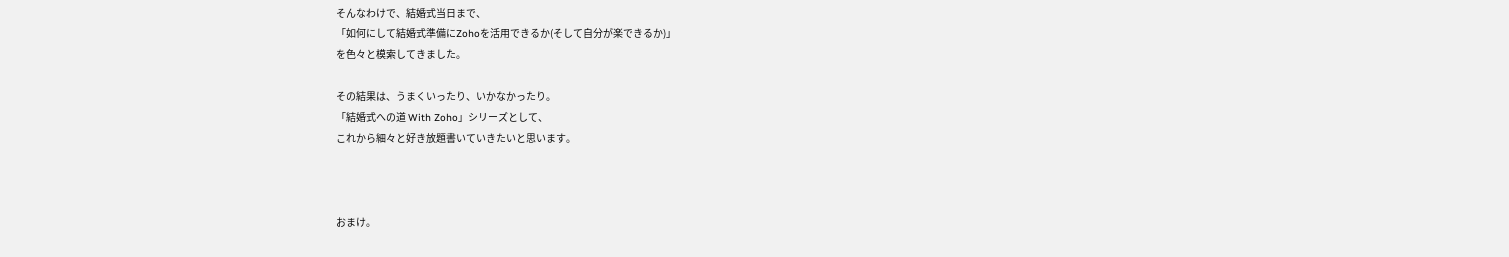そんなわけで、結婚式当日まで、
「如何にして結婚式準備にZohoを活用できるか(そして自分が楽できるか)」
を色々と模索してきました。

その結果は、うまくいったり、いかなかったり。
「結婚式への道 With Zoho」シリーズとして、
これから細々と好き放題書いていきたいと思います。



おまけ。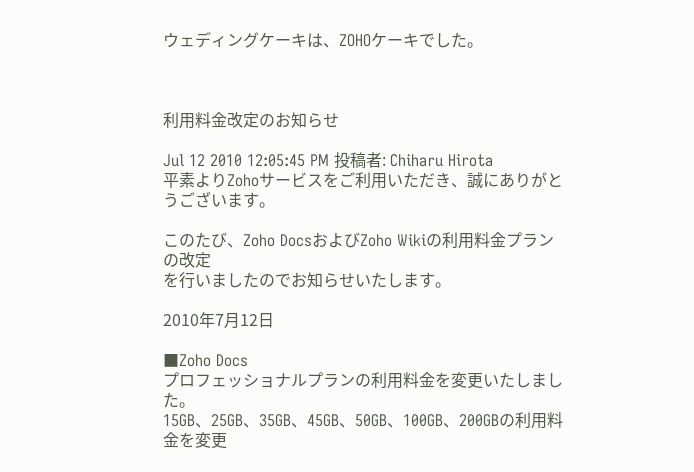ウェディングケーキは、ZOHOケーキでした。



利用料金改定のお知らせ

Jul 12 2010 12:05:45 PM 投稿者: Chiharu Hirota
平素よりZohoサービスをご利用いただき、誠にありがとうございます。

このたび、Zoho DocsおよびZoho Wikiの利用料金プランの改定
を行いましたのでお知らせいたします。

2010年7月12日

■Zoho Docs
プロフェッショナルプランの利用料金を変更いたしました。
15GB、25GB、35GB、45GB、50GB、100GB、200GBの利用料金を変更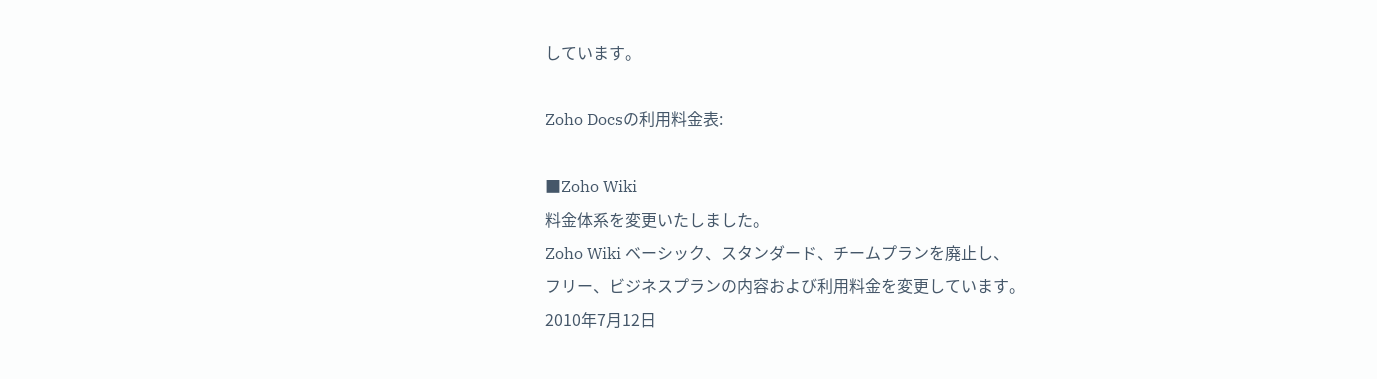しています。

Zoho Docsの利用料金表:

■Zoho Wiki
料金体系を変更いたしました。
Zoho Wiki ベーシック、スタンダード、チームプランを廃止し、
フリー、ビジネスプランの内容および利用料金を変更しています。
2010年7月12日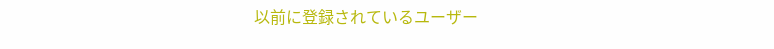以前に登録されているユーザー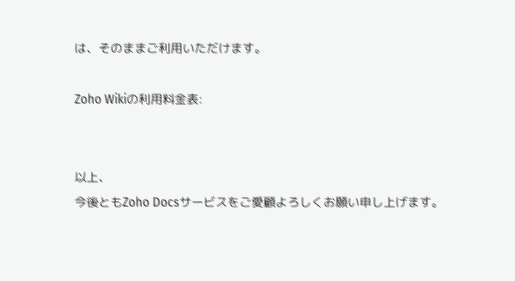は、そのままご利用いただけます。

Zoho Wikiの利用料金表:


以上、
今後ともZoho Docsサービスをご愛顧よろしくお願い申し上げます。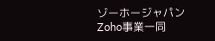ゾーホージャパン
Zoho事業一同